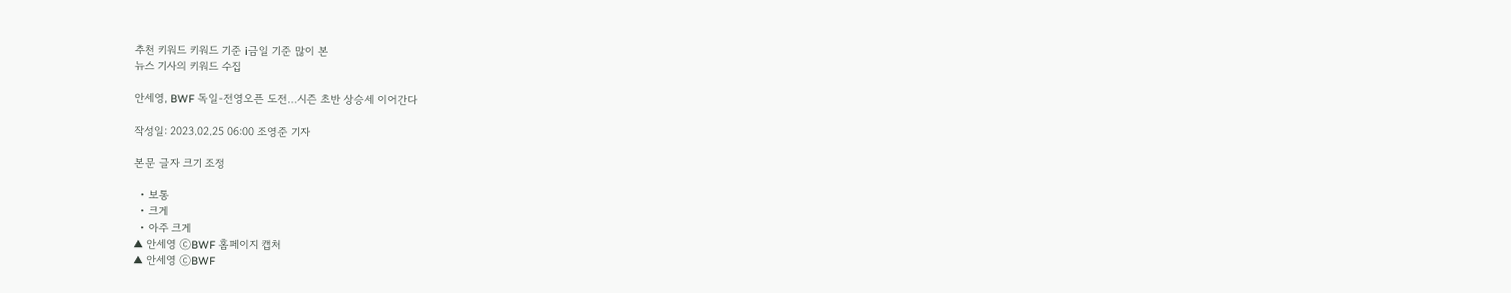추천 키워드 키워드 기준 i금일 기준 많이 본
뉴스 기사의 키워드 수집

안세영, BWF 독일-전영오픈 도전…시즌 초반 상승세 이어간다

작성일: 2023.02.25 06:00 조영준 기자

본문 글자 크기 조정

  • 보통
  • 크게
  • 아주 크게
▲ 안세영 ⓒBWF 홈페이지 캡처
▲ 안세영 ⓒBWF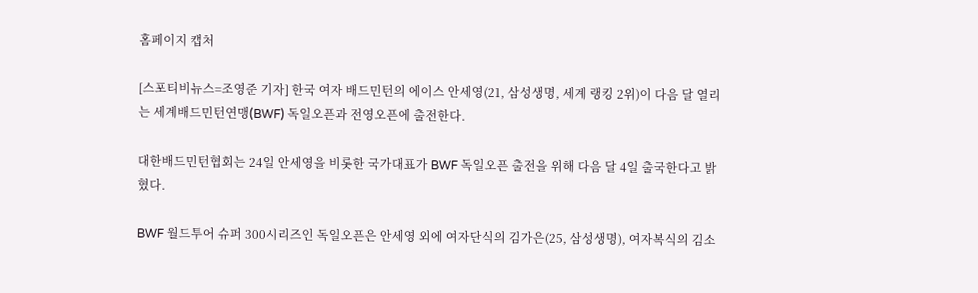홈페이지 캡처

[스포티비뉴스=조영준 기자] 한국 여자 배드민턴의 에이스 안세영(21, 삼성생명, 세계 랭킹 2위)이 다음 달 열리는 세계배드민턴연맹(BWF) 독일오픈과 전영오픈에 출전한다.

대한배드민턴협회는 24일 안세영을 비롯한 국가대표가 BWF 독일오픈 출전을 위해 다음 달 4일 출국한다고 밝혔다.

BWF 월드투어 슈퍼 300시리즈인 독일오픈은 안세영 외에 여자단식의 김가은(25, 삼성생명), 여자복식의 김소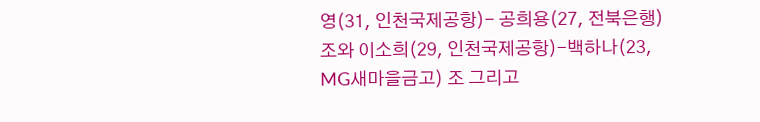영(31, 인천국제공항)- 공희용(27, 전북은행) 조와 이소희(29, 인천국제공항)-백하나(23, MG새마을금고) 조 그리고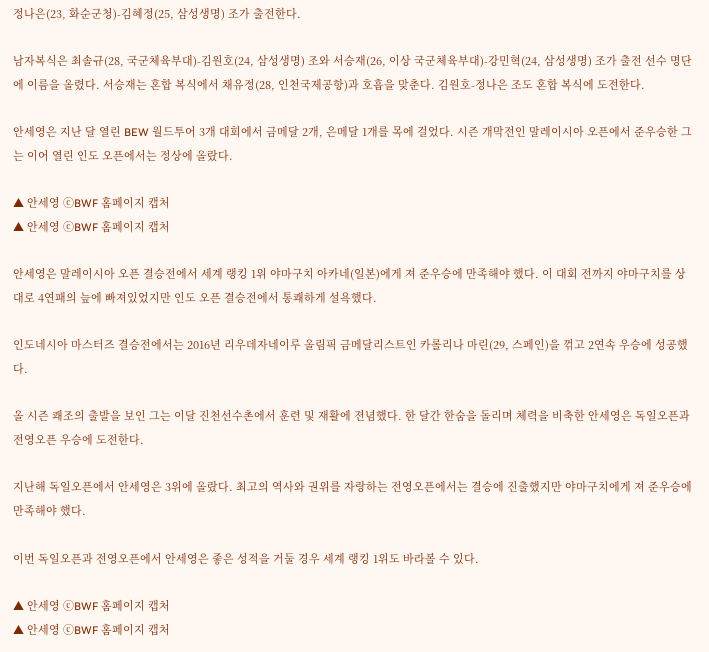정나은(23, 화순군청)-김혜정(25, 삼성생명) 조가 출전한다.

남자복식은 최솔규(28, 국군체육부대)-김원호(24, 삼성생명) 조와 서승재(26, 이상 국군체육부대)-강민혁(24, 삼성생명) 조가 출전 선수 명단에 이름을 올렸다. 서승재는 혼합 복식에서 채유정(28, 인천국제공항)과 호흡을 맞춘다. 김원호-정나은 조도 혼합 복식에 도전한다.

안세영은 지난 달 열린 BEW 월드투어 3개 대회에서 금메달 2개, 은메달 1개를 목에 걸었다. 시즌 개막전인 말레이시아 오픈에서 준우승한 그는 이어 열린 인도 오픈에서는 정상에 올랐다.

▲ 안세영 ⓒBWF 홈페이지 캡처
▲ 안세영 ⓒBWF 홈페이지 캡처

안세영은 말레이시아 오픈 결승전에서 세계 랭킹 1위 야마구치 아카네(일본)에게 져 준우승에 만족해야 했다. 이 대회 전까지 야마구치를 상대로 4연패의 늪에 빠져있었지만 인도 오픈 결승전에서 통쾌하게 설욕했다.

인도네시아 마스터즈 결승전에서는 2016년 리우데자네이루 올림픽 금메달리스트인 카롤리나 마린(29, 스페인)을 꺾고 2연속 우승에 성공했다.

올 시즌 쾌조의 출발을 보인 그는 이달 진천선수촌에서 훈련 및 재활에 젼념했다. 한 달간 한숨을 돌리며 체력을 비축한 안세영은 독일오픈과 전영오픈 우승에 도전한다.

지난해 독일오픈에서 안세영은 3위에 올랐다. 최고의 역사와 권위를 자랑하는 전영오픈에서는 결승에 진출했지만 야마구치에게 져 준우승에 만족해야 했다.

이번 독일오픈과 전영오픈에서 안세영은 좋은 성적을 거둘 경우 세계 랭킹 1위도 바라볼 수 있다.

▲ 안세영 ⓒBWF 홈페이지 캡처
▲ 안세영 ⓒBWF 홈페이지 캡처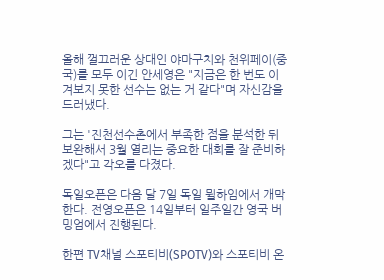올해 껄끄러운 상대인 야마구치와 천위페이(중국)를 모두 이긴 안세영은 "지금은 한 번도 이겨보지 못한 선수는 없는 거 같다"며 자신감을 드러냈다.

그는 '진천선수촌에서 부족한 점을 분석한 뒤 보완해서 3월 열리는 중요한 대회를 잘 준비하겠다"고 각오를 다졌다.

독일오픈은 다음 달 7일 독일 뮐하임에서 개막한다. 전영오픈은 14일부터 일주일간 영국 버밍엄에서 진행된다.

한편 TV채널 스포티비(SPOTV)와 스포티비 온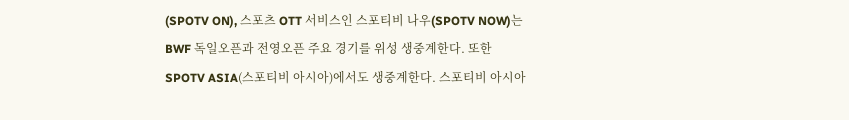(SPOTV ON), 스포츠 OTT 서비스인 스포티비 나우(SPOTV NOW)는 BWF 독일오픈과 전영오픈 주요 경기를 위성 생중계한다. 또한 SPOTV ASIA(스포티비 아시아)에서도 생중계한다. 스포티비 아시아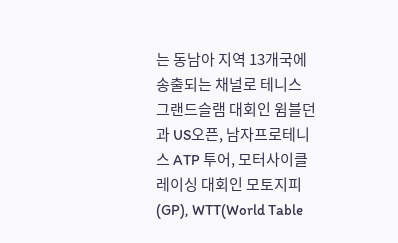는 동남아 지역 13개국에 송출되는 채널로 테니스 그랜드슬램 대회인 윔블던과 US오픈, 남자프로테니스 ATP 투어, 모터사이클 레이싱 대회인 모토지피(GP), WTT(World Table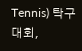Tennis) 탁구대회,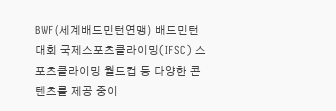BWF(세계배드민턴연맹) 배드민턴 대회 국제스포츠클라이밍(IFSC) 스포츠클라이밍 월드컵 등 다양한 콘텐츠를 제공 중이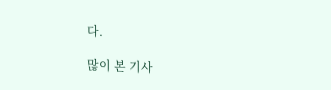다.

많이 본 기사